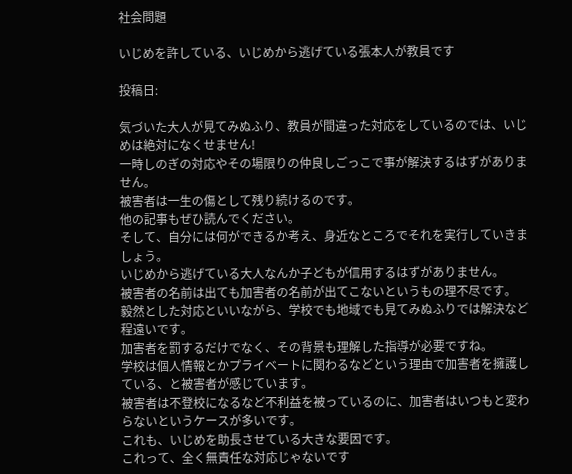社会問題

いじめを許している、いじめから逃げている張本人が教員です

投稿日:

気づいた大人が見てみぬふり、教員が間違った対応をしているのでは、いじめは絶対になくせません!
一時しのぎの対応やその場限りの仲良しごっこで事が解決するはずがありません。
被害者は一生の傷として残り続けるのです。
他の記事もぜひ読んでください。
そして、自分には何ができるか考え、身近なところでそれを実行していきましょう。
いじめから逃げている大人なんか子どもが信用するはずがありません。
被害者の名前は出ても加害者の名前が出てこないというもの理不尽です。
毅然とした対応といいながら、学校でも地域でも見てみぬふりでは解決など程遠いです。
加害者を罰するだけでなく、その背景も理解した指導が必要ですね。
学校は個人情報とかプライベートに関わるなどという理由で加害者を擁護している、と被害者が感じています。
被害者は不登校になるなど不利益を被っているのに、加害者はいつもと変わらないというケースが多いです。
これも、いじめを助長させている大きな要因です。
これって、全く無責任な対応じゃないです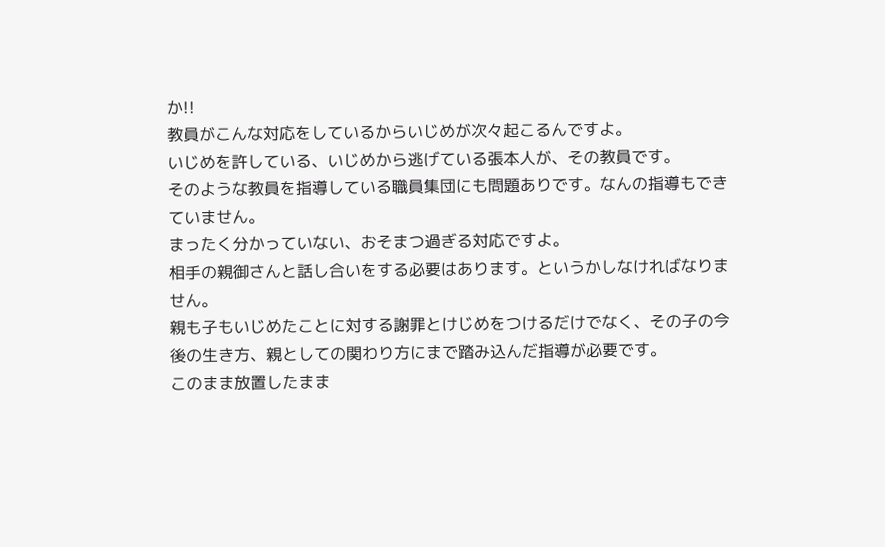か!!
教員がこんな対応をしているからいじめが次々起こるんですよ。
いじめを許している、いじめから逃げている張本人が、その教員です。
そのような教員を指導している職員集団にも問題ありです。なんの指導もできていません。
まったく分かっていない、おそまつ過ぎる対応ですよ。
相手の親御さんと話し合いをする必要はあります。というかしなければなりません。
親も子もいじめたことに対する謝罪とけじめをつけるだけでなく、その子の今後の生き方、親としての関わり方にまで踏み込んだ指導が必要です。
このまま放置したまま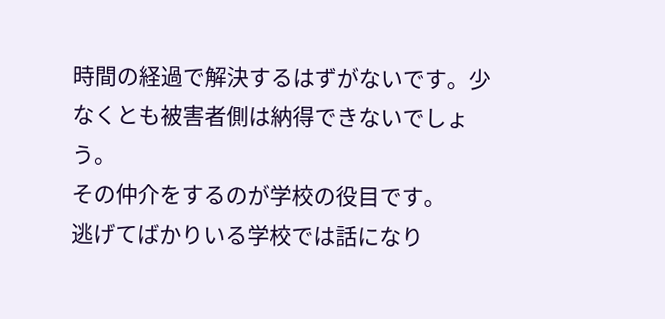時間の経過で解決するはずがないです。少なくとも被害者側は納得できないでしょう。
その仲介をするのが学校の役目です。
逃げてばかりいる学校では話になり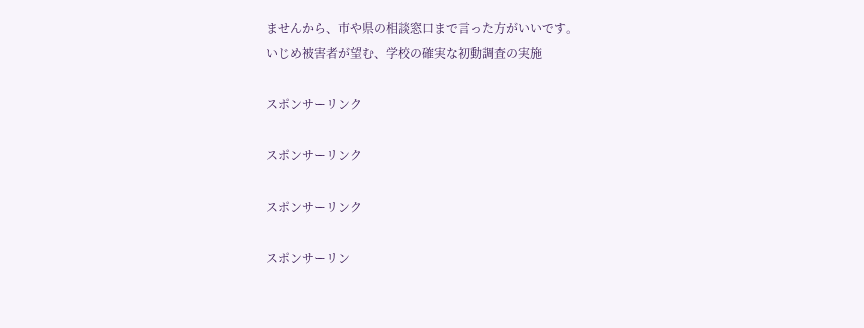ませんから、市や県の相談窓口まで言った方がいいです。
いじめ被害者が望む、学校の確実な初動調査の実施

スポンサーリンク

スポンサーリンク

スポンサーリンク

スポンサーリン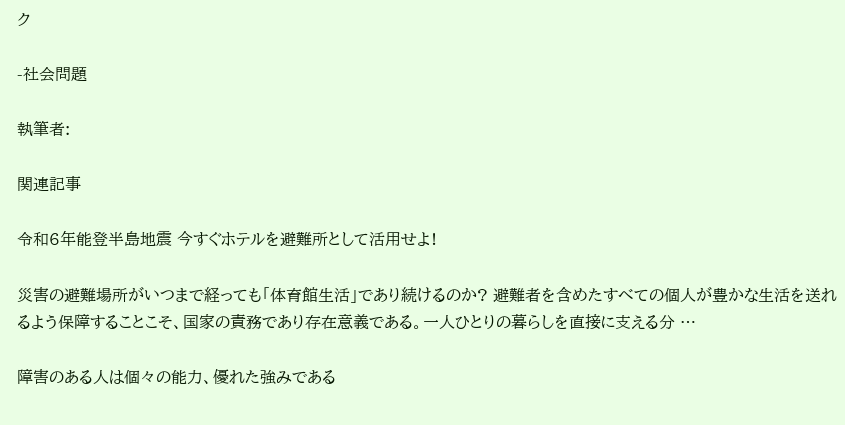ク

-社会問題

執筆者:

関連記事

令和6年能登半島地震 今すぐホテルを避難所として活用せよ!

災害の避難場所がいつまで経っても「体育館生活」であり続けるのか? 避難者を含めたすべての個人が豊かな生活を送れるよう保障することこそ、国家の責務であり存在意義である。一人ひとりの暮らしを直接に支える分 …

障害のある人は個々の能力、優れた強みである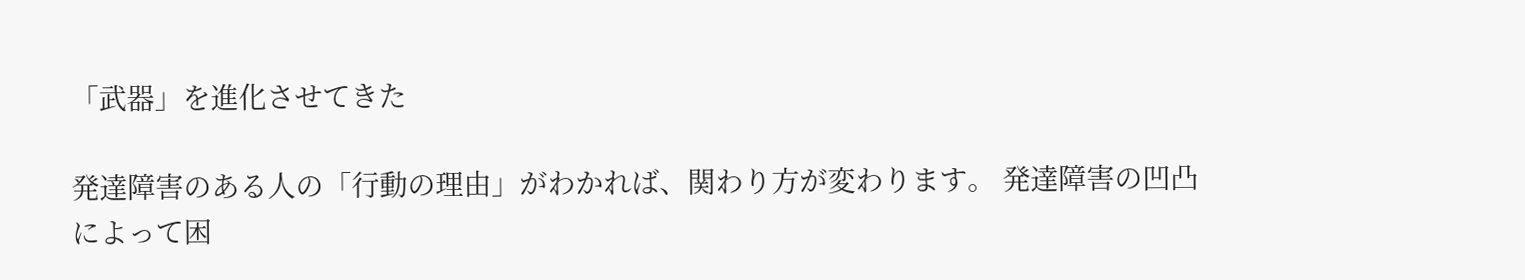「武器」を進化させてきた

発達障害のある人の「行動の理由」がわかれば、関わり方が変わります。 発達障害の凹凸によって困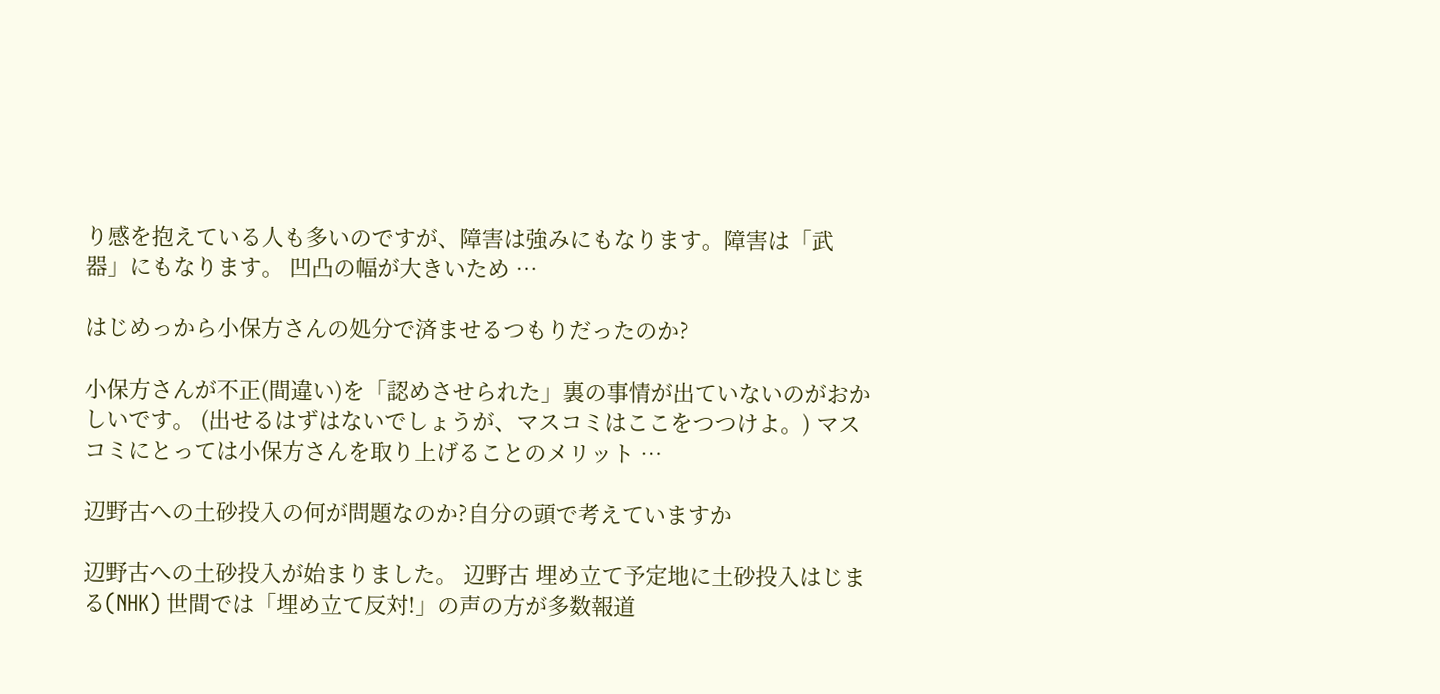り感を抱えている人も多いのですが、障害は強みにもなります。障害は「武器」にもなります。 凹凸の幅が大きいため …

はじめっから小保方さんの処分で済ませるつもりだったのか?

小保方さんが不正(間違い)を「認めさせられた」裏の事情が出ていないのがおかしいです。 (出せるはずはないでしょうが、マスコミはここをつつけよ。) マスコミにとっては小保方さんを取り上げることのメリット …

辺野古への土砂投入の何が問題なのか?自分の頭で考えていますか

辺野古への土砂投入が始まりました。 辺野古 埋め立て予定地に土砂投入はじまる(NHK) 世間では「埋め立て反対!」の声の方が多数報道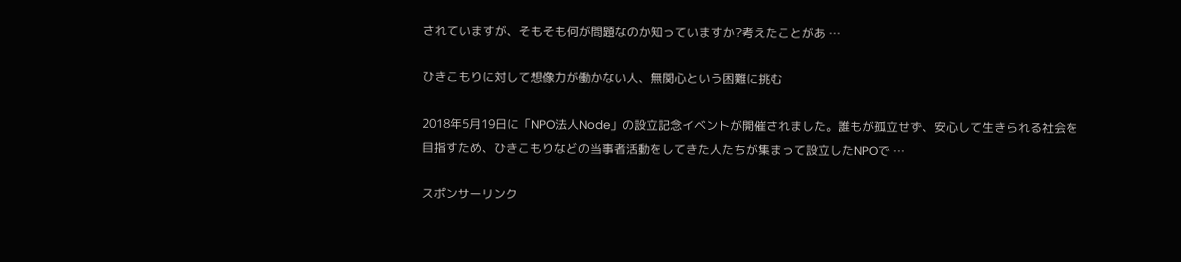されていますが、そもそも何が問題なのか知っていますか?考えたことがあ …

ひきこもりに対して想像力が働かない人、無関心という困難に挑む

2018年5月19日に「NPO法人Node」の設立記念イベントが開催されました。誰もが孤立せず、安心して生きられる社会を目指すため、ひきこもりなどの当事者活動をしてきた人たちが集まって設立したNPOで …

スポンサーリンク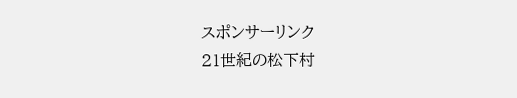スポンサーリンク
21世紀の松下村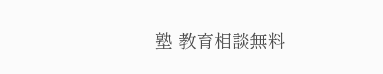塾 教育相談無料